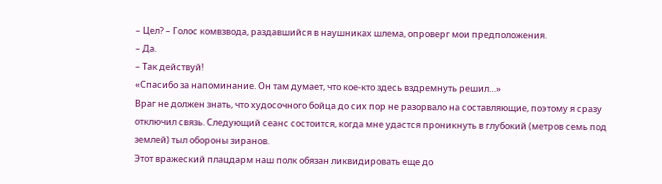– Цел? – Голос комвзвода, раздавшийся в наушниках шлема, опроверг мои предположения.
– Да.
– Так действуй!
«Спасибо за напоминание. Он там думает, что кое-кто здесь вздремнуть решил…»
Враг не должен знать, что худосочного бойца до сих пор не разорвало на составляющие, поэтому я сразу отключил связь. Следующий сеанс состоится, когда мне удастся проникнуть в глубокий (метров семь под землей) тыл обороны зиранов.
Этот вражеский плацдарм наш полк обязан ликвидировать еще до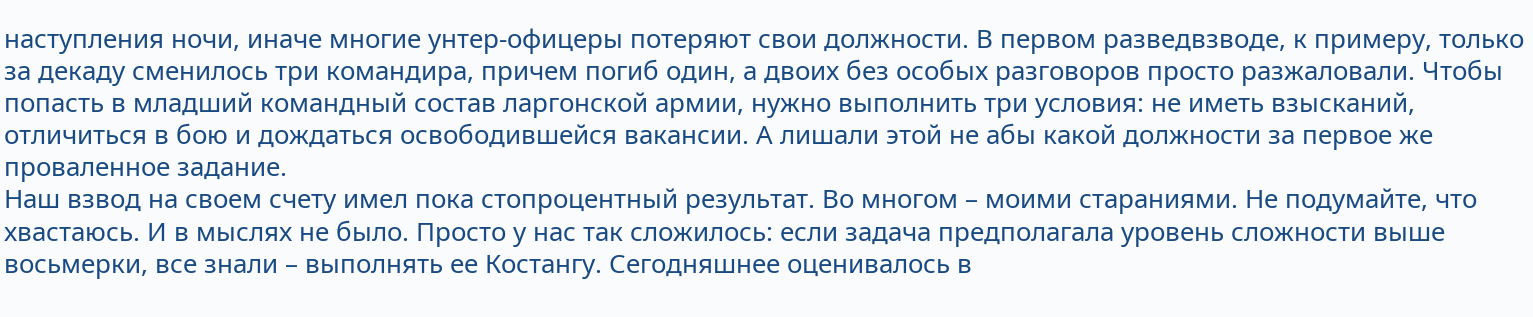наступления ночи, иначе многие унтер-офицеры потеряют свои должности. В первом разведвзводе, к примеру, только за декаду сменилось три командира, причем погиб один, а двоих без особых разговоров просто разжаловали. Чтобы попасть в младший командный состав ларгонской армии, нужно выполнить три условия: не иметь взысканий, отличиться в бою и дождаться освободившейся вакансии. А лишали этой не абы какой должности за первое же проваленное задание.
Наш взвод на своем счету имел пока стопроцентный результат. Во многом – моими стараниями. Не подумайте, что хвастаюсь. И в мыслях не было. Просто у нас так сложилось: если задача предполагала уровень сложности выше восьмерки, все знали – выполнять ее Костангу. Сегодняшнее оценивалось в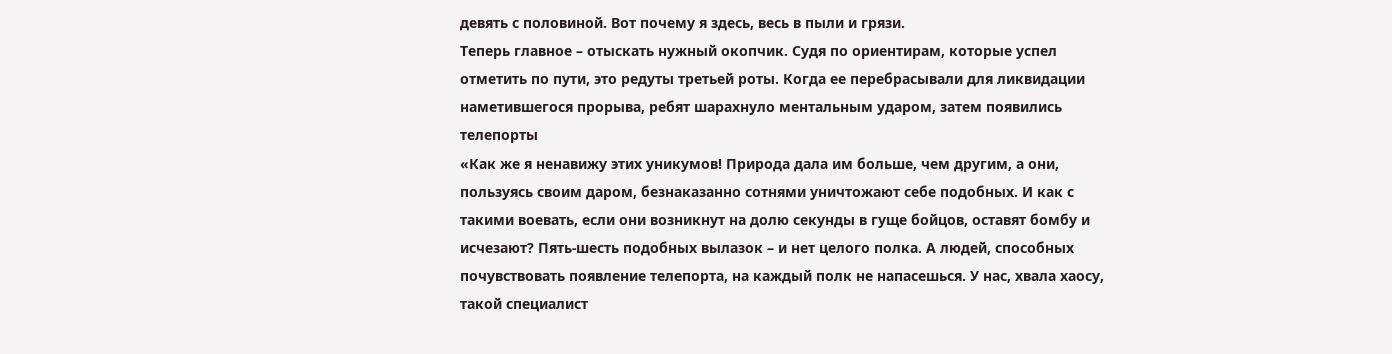девять с половиной. Вот почему я здесь, весь в пыли и грязи.
Теперь главное – отыскать нужный окопчик. Судя по ориентирам, которые успел отметить по пути, это редуты третьей роты. Когда ее перебрасывали для ликвидации наметившегося прорыва, ребят шарахнуло ментальным ударом, затем появились телепорты
«Как же я ненавижу этих уникумов! Природа дала им больше, чем другим, а они, пользуясь своим даром, безнаказанно сотнями уничтожают себе подобных. И как с такими воевать, если они возникнут на долю секунды в гуще бойцов, оставят бомбу и исчезают? Пять-шесть подобных вылазок – и нет целого полка. А людей, способных почувствовать появление телепорта, на каждый полк не напасешься. У нас, хвала хаосу, такой специалист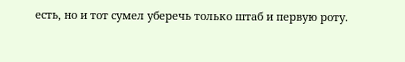есть, но и тот сумел уберечь только штаб и первую роту.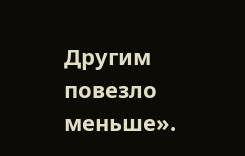Другим повезло меньше».